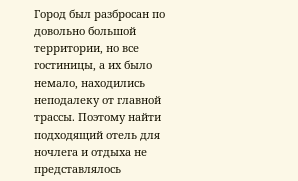Город был разбросан по довольно большой территории, но все гостиницы, а их было немало, находились неподалеку от главной трассы. Поэтому найти подходящий отель для ночлега и отдыха не представлялось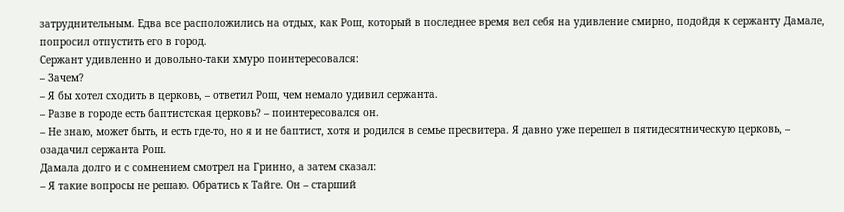затруднительным. Едва все расположились на отдых, как Рош, который в последнее время вел себя на удивление смирно, подойдя к сержанту Дамале, попросил отпустить его в город.
Сержант удивленно и довольно-таки хмуро поинтересовался:
– Зачем?
– Я бы хотел сходить в церковь, – ответил Рош, чем немало удивил сержанта.
– Разве в городе есть баптистская церковь? – поинтересовался он.
– Не знаю, может быть, и есть где-то, но я и не баптист, хотя и родился в семье пресвитера. Я давно уже перешел в пятидесятническую церковь, – озадачил сержанта Рош.
Дамала долго и с сомнением смотрел на Гринно, а затем сказал:
– Я такие вопросы не решаю. Обратись к Тайге. Он – старший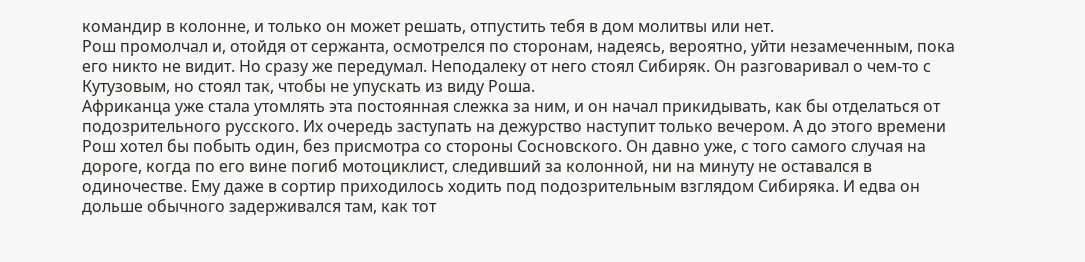командир в колонне, и только он может решать, отпустить тебя в дом молитвы или нет.
Рош промолчал и, отойдя от сержанта, осмотрелся по сторонам, надеясь, вероятно, уйти незамеченным, пока его никто не видит. Но сразу же передумал. Неподалеку от него стоял Сибиряк. Он разговаривал о чем-то с Кутузовым, но стоял так, чтобы не упускать из виду Роша.
Африканца уже стала утомлять эта постоянная слежка за ним, и он начал прикидывать, как бы отделаться от подозрительного русского. Их очередь заступать на дежурство наступит только вечером. А до этого времени Рош хотел бы побыть один, без присмотра со стороны Сосновского. Он давно уже, с того самого случая на дороге, когда по его вине погиб мотоциклист, следивший за колонной, ни на минуту не оставался в одиночестве. Ему даже в сортир приходилось ходить под подозрительным взглядом Сибиряка. И едва он дольше обычного задерживался там, как тот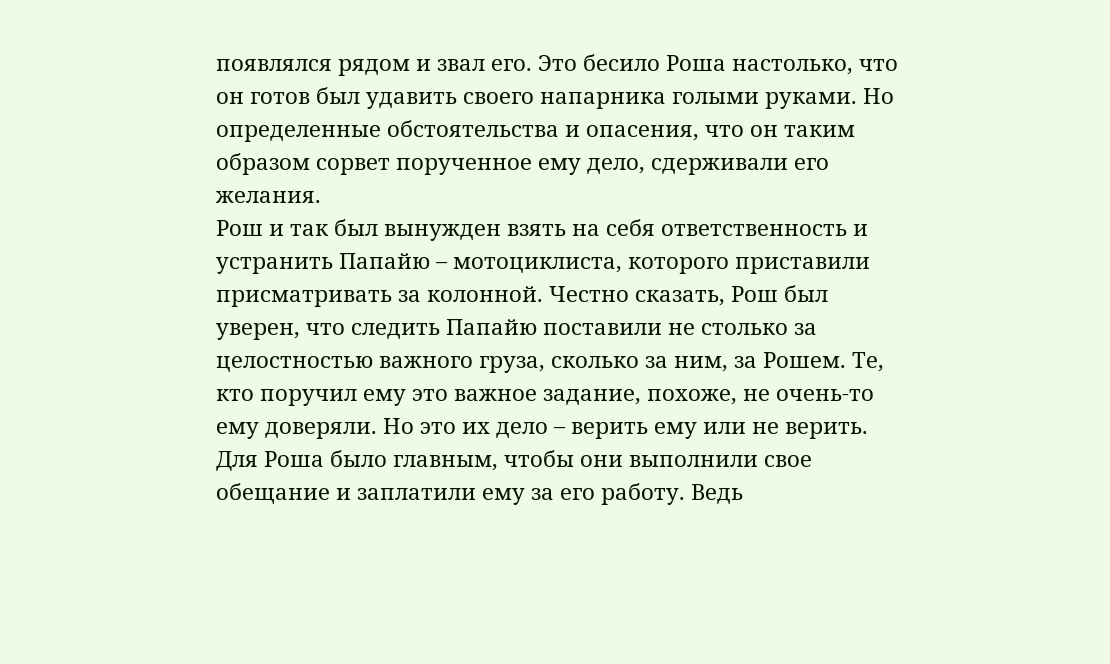появлялся рядом и звал его. Это бесило Роша настолько, что он готов был удавить своего напарника голыми руками. Но определенные обстоятельства и опасения, что он таким образом сорвет порученное ему дело, сдерживали его желания.
Рош и так был вынужден взять на себя ответственность и устранить Папайю – мотоциклиста, которого приставили присматривать за колонной. Честно сказать, Рош был уверен, что следить Папайю поставили не столько за целостностью важного груза, сколько за ним, за Рошем. Те, кто поручил ему это важное задание, похоже, не очень-то ему доверяли. Но это их дело – верить ему или не верить. Для Роша было главным, чтобы они выполнили свое обещание и заплатили ему за его работу. Ведь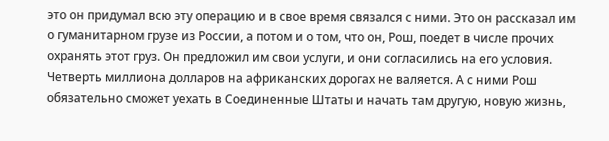это он придумал всю эту операцию и в свое время связался с ними. Это он рассказал им о гуманитарном грузе из России, а потом и о том, что он, Рош, поедет в числе прочих охранять этот груз. Он предложил им свои услуги, и они согласились на его условия. Четверть миллиона долларов на африканских дорогах не валяется. А с ними Рош обязательно сможет уехать в Соединенные Штаты и начать там другую, новую жизнь,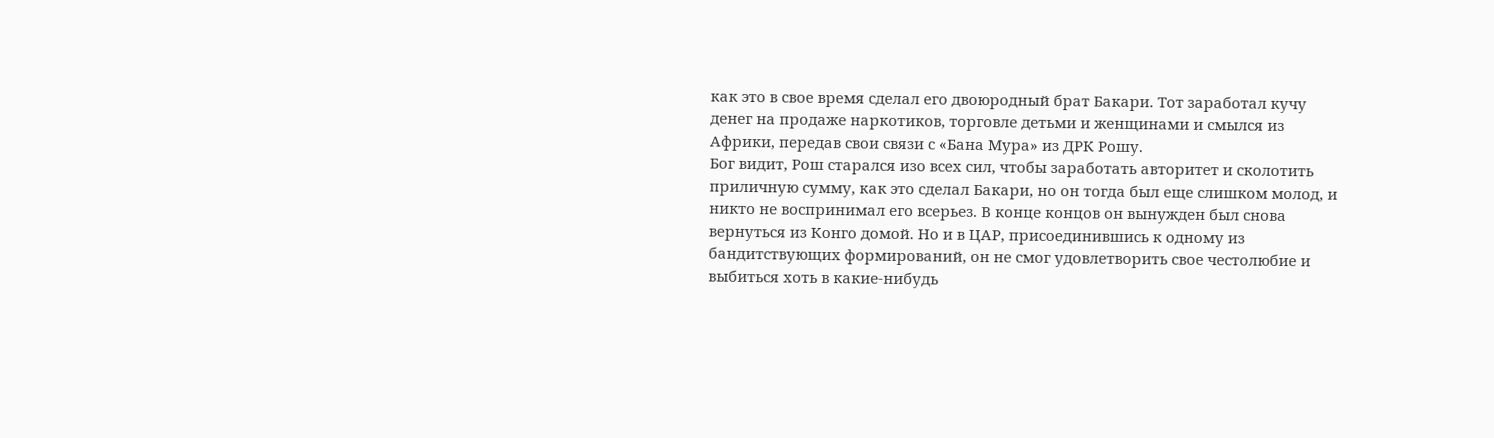как это в свое время сделал его двоюродный брат Бакари. Тот заработал кучу денег на продаже наркотиков, торговле детьми и женщинами и смылся из Африки, передав свои связи с «Бана Мура» из ДРК Рошу.
Бог видит, Рош старался изо всех сил, чтобы заработать авторитет и сколотить приличную сумму, как это сделал Бакари, но он тогда был еще слишком молод, и никто не воспринимал его всерьез. В конце концов он вынужден был снова вернуться из Конго домой. Но и в ЦАР, присоединившись к одному из бандитствующих формирований, он не смог удовлетворить свое честолюбие и выбиться хоть в какие-нибудь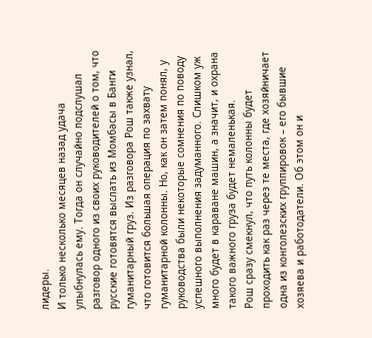лидеры.
И только несколько месяцев назад удача улыбнулась ему. Тогда он случайно подслушал разговор одного из своих руководителей о том, что русские готовятся выслать из Момбасы в Банги гуманитарный груз. Из разговора Рош также узнал, что готовится большая операция по захвату гуманитарной колонны. Но, как он затем понял, у руководства были некоторые сомнения по поводу успешного выполнения задуманного. Слишком уж много будет в караване машин, а значит, и охрана такого важного груза будет немаленькая.
Рош сразу смекнул, что путь колонны будет проходить как раз через те места, где хозяйничает одна из конголезских группировок – его бывшие хозяева и работодатели. Об этом он и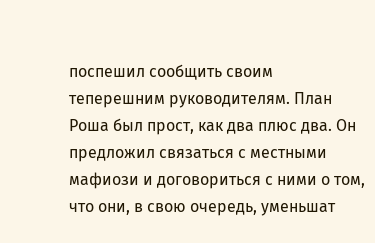поспешил сообщить своим теперешним руководителям. План Роша был прост, как два плюс два. Он предложил связаться с местными мафиози и договориться с ними о том, что они, в свою очередь, уменьшат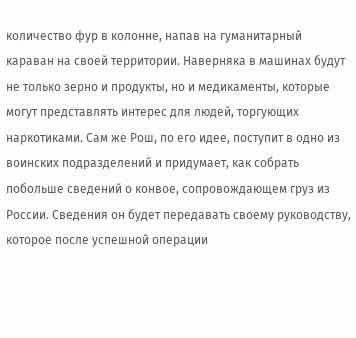количество фур в колонне, напав на гуманитарный караван на своей территории. Наверняка в машинах будут не только зерно и продукты, но и медикаменты, которые могут представлять интерес для людей, торгующих наркотиками. Сам же Рош, по его идее, поступит в одно из воинских подразделений и придумает, как собрать побольше сведений о конвое, сопровождающем груз из России. Сведения он будет передавать своему руководству, которое после успешной операции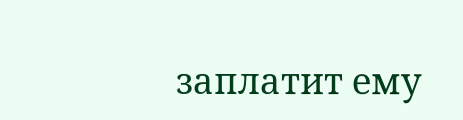заплатит ему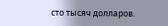сто тысяч долларов.